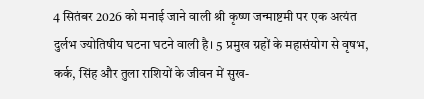4 सितंबर 2026 को मनाई जाने वाली श्री कृष्ण जन्माष्टमी पर एक अत्यंत दुर्लभ ज्योतिषीय घटना घटने वाली है। 5 प्रमुख ग्रहों के महासंयोग से वृषभ, कर्क, सिंह और तुला राशियों के जीवन में सुख-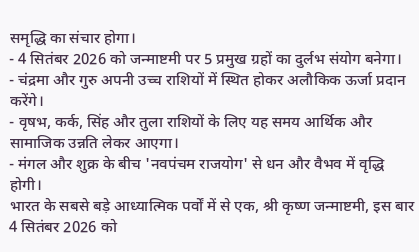समृद्धि का संचार होगा।
- 4 सितंबर 2026 को जन्माष्टमी पर 5 प्रमुख ग्रहों का दुर्लभ संयोग बनेगा।
- चंद्रमा और गुरु अपनी उच्च राशियों में स्थित होकर अलौकिक ऊर्जा प्रदान करेंगे।
- वृषभ, कर्क, सिंह और तुला राशियों के लिए यह समय आर्थिक और सामाजिक उन्नति लेकर आएगा।
- मंगल और शुक्र के बीच 'नवपंचम राजयोग' से धन और वैभव में वृद्धि होगी।
भारत के सबसे बड़े आध्यात्मिक पर्वों में से एक, श्री कृष्ण जन्माष्टमी, इस बार 4 सितंबर 2026 को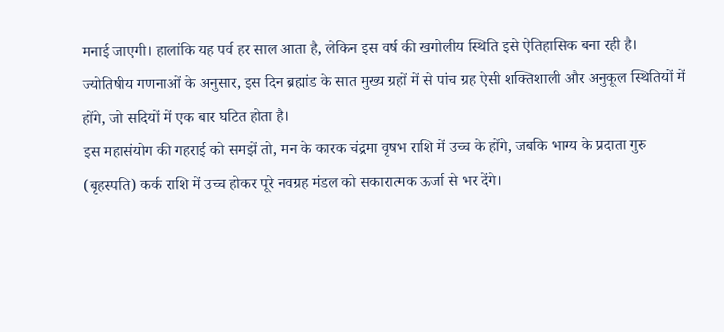मनाई जाएगी। हालांकि यह पर्व हर साल आता है, लेकिन इस वर्ष की खगोलीय स्थिति इसे ऐतिहासिक बना रही है। ज्योतिषीय गणनाओं के अनुसार, इस दिन ब्रह्मांड के सात मुख्य ग्रहों में से पांच ग्रह ऐसी शक्तिशाली और अनुकूल स्थितियों में होंगे, जो सदियों में एक बार घटित होता है।
इस महासंयोग की गहराई को समझें तो, मन के कारक चंद्रमा वृषभ राशि में उच्च के होंगे, जबकि भाग्य के प्रदाता गुरु (बृहस्पति) कर्क राशि में उच्च होकर पूरे नवग्रह मंडल को सकारात्मक ऊर्जा से भर देंगे।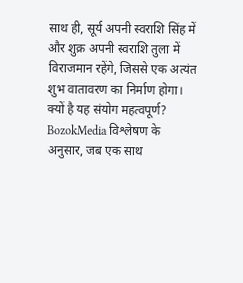साथ ही, सूर्य अपनी स्वराशि सिंह में और शुक्र अपनी स्वराशि तुला में विराजमान रहेंगे, जिससे एक अत्यंत शुभ वातावरण का निर्माण होगा।
क्यों है यह संयोग महत्वपूर्ण?
BozokMedia विश्लेषण के अनुसार, जब एक साथ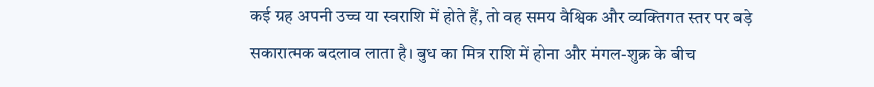कई ग्रह अपनी उच्च या स्वराशि में होते हैं, तो वह समय वैश्विक और व्यक्तिगत स्तर पर बड़े सकारात्मक बदलाव लाता है। बुध का मित्र राशि में होना और मंगल-शुक्र के बीच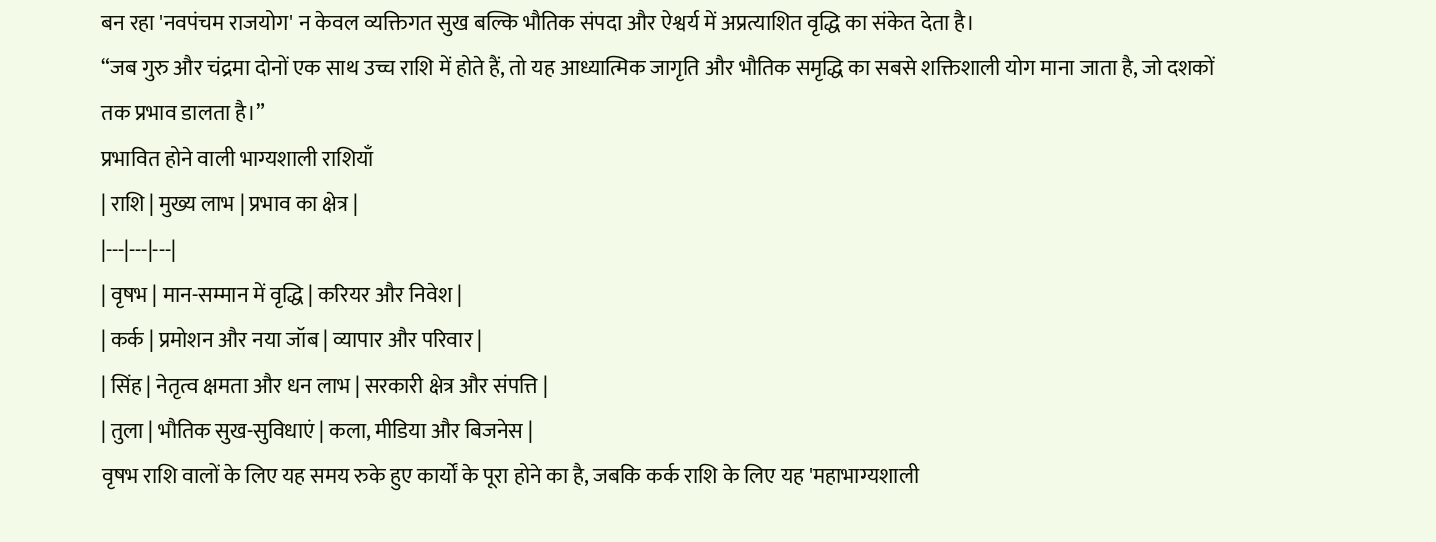बन रहा 'नवपंचम राजयोग' न केवल व्यक्तिगत सुख बल्कि भौतिक संपदा और ऐश्वर्य में अप्रत्याशित वृद्धि का संकेत देता है।
“जब गुरु और चंद्रमा दोनों एक साथ उच्च राशि में होते हैं, तो यह आध्यात्मिक जागृति और भौतिक समृद्धि का सबसे शक्तिशाली योग माना जाता है, जो दशकों तक प्रभाव डालता है।”
प्रभावित होने वाली भाग्यशाली राशियाँ
| राशि | मुख्य लाभ | प्रभाव का क्षेत्र |
|---|---|---|
| वृषभ | मान-सम्मान में वृद्धि | करियर और निवेश |
| कर्क | प्रमोशन और नया जॉब | व्यापार और परिवार |
| सिंह | नेतृत्व क्षमता और धन लाभ | सरकारी क्षेत्र और संपत्ति |
| तुला | भौतिक सुख-सुविधाएं | कला, मीडिया और बिजनेस |
वृषभ राशि वालों के लिए यह समय रुके हुए कार्यों के पूरा होने का है, जबकि कर्क राशि के लिए यह 'महाभाग्यशाली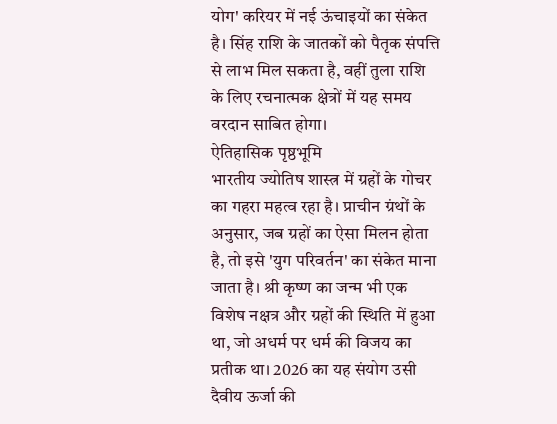योग' करियर में नई ऊंचाइयों का संकेत है। सिंह राशि के जातकों को पैतृक संपत्ति से लाभ मिल सकता है, वहीं तुला राशि के लिए रचनात्मक क्षेत्रों में यह समय वरदान साबित होगा।
ऐतिहासिक पृष्ठभूमि
भारतीय ज्योतिष शास्त्र में ग्रहों के गोचर का गहरा महत्व रहा है। प्राचीन ग्रंथों के अनुसार, जब ग्रहों का ऐसा मिलन होता है, तो इसे 'युग परिवर्तन' का संकेत माना जाता है। श्री कृष्ण का जन्म भी एक विशेष नक्षत्र और ग्रहों की स्थिति में हुआ था, जो अधर्म पर धर्म की विजय का प्रतीक था। 2026 का यह संयोग उसी दैवीय ऊर्जा की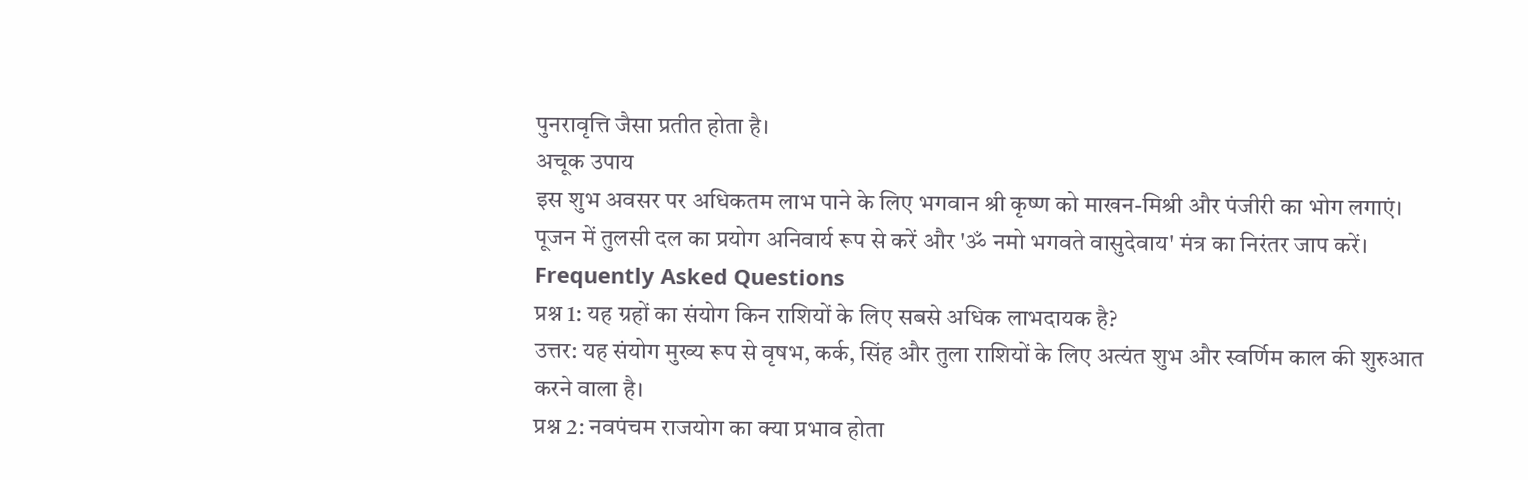पुनरावृत्ति जैसा प्रतीत होता है।
अचूक उपाय
इस शुभ अवसर पर अधिकतम लाभ पाने के लिए भगवान श्री कृष्ण को माखन-मिश्री और पंजीरी का भोग लगाएं। पूजन में तुलसी दल का प्रयोग अनिवार्य रूप से करें और 'ॐ नमो भगवते वासुदेवाय' मंत्र का निरंतर जाप करें।
Frequently Asked Questions
प्रश्न 1: यह ग्रहों का संयोग किन राशियों के लिए सबसे अधिक लाभदायक है?
उत्तर: यह संयोग मुख्य रूप से वृषभ, कर्क, सिंह और तुला राशियों के लिए अत्यंत शुभ और स्वर्णिम काल की शुरुआत करने वाला है।
प्रश्न 2: नवपंचम राजयोग का क्या प्रभाव होता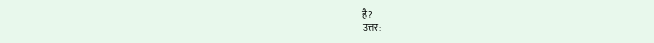है?
उत्तर: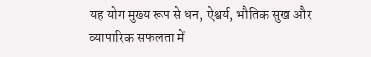यह योग मुख्य रूप से धन, ऐश्वर्य, भौतिक सुख और व्यापारिक सफलता में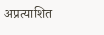अप्रत्याशित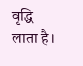वृद्धि लाता है।